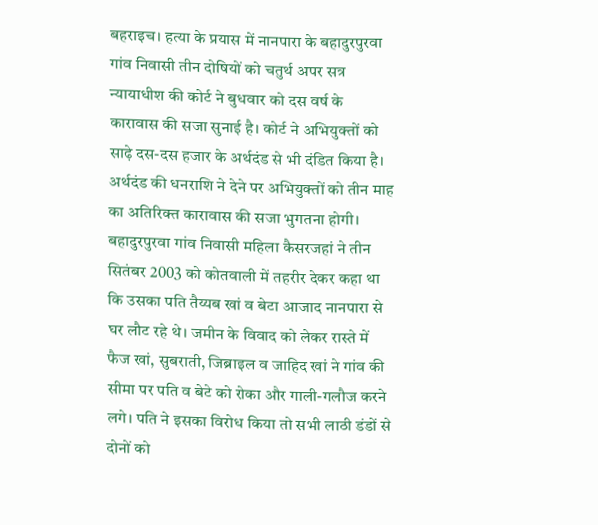बहराइच। हत्या के प्रयास में नानपारा के बहादुरपुरवा गांव निवासी तीन दोषियों को चतुर्थ अपर सत्र न्यायाधीश की कोर्ट ने बुधवार को दस वर्ष के कारावास की सजा सुनाई है। कोर्ट ने अभियुक्तों को साढ़े दस-दस हजार के अर्थदंड से भी दंडित किया है। अर्थदंड की धनराशि ने देने पर अभियुक्तों को तीन माह का अतिरिक्त कारावास की सजा भुगतना होगी।
बहादुरपुरवा गांव निवासी महिला कैसरजहां ने तीन सितंबर 2003 को कोतवाली में तहरीर देकर कहा था कि उसका पति तैय्यब खां व बेटा आजाद नानपारा से घर लौट रहे थे। जमीन के विवाद को लेकर रास्ते में फैज खां, सुबराती, जिब्राइल व जाहिद खां ने गांव की सीमा पर पति व बेटे को रोका और गाली-गलौज करने लगे। पति ने इसका विरोध किया तो सभी लाठी डंडों से दोनों को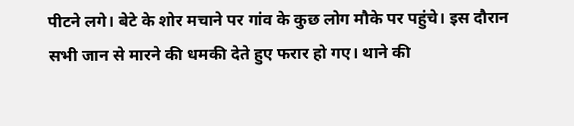पीटने लगे। बेटे के शोर मचाने पर गांव के कुछ लोग मौके पर पहुंचे। इस दौरान सभी जान से मारने की धमकी देते हुए फरार हो गए। थाने की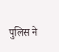पुलिस ने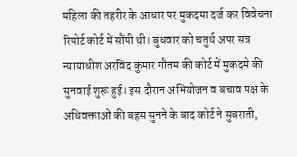महिला की तहरीर के आधार पर मुकदमा दर्ज कर विवेचना रिपोर्ट कोर्ट में सौंपी थी। बुधवार को चतुर्थ अपर सत्र न्यायाधीश अरविंद कुमार गौतम की कोर्ट में मुकदमे की सुनवाई शुरू हुई। इस दौरान अभियोजन व बचाव पक्ष के अधिवक्ताओं की बहस सुनने के बाद कोर्ट ने सुबराती,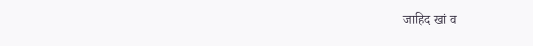जाहिद खां व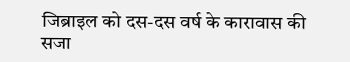जिब्राइल को दस-दस वर्ष के कारावास की सजा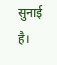सुनाई है।